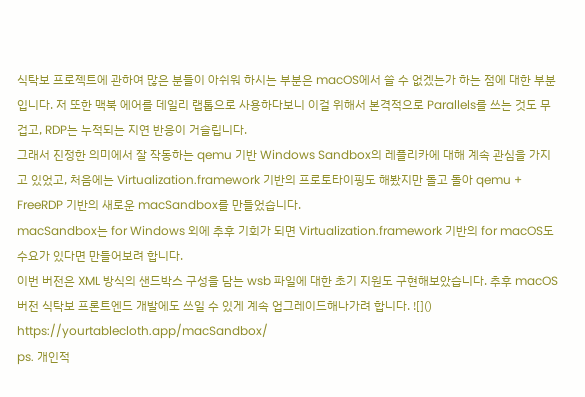식탁보 프로젝트에 관하여 많은 분들이 아쉬워 하시는 부분은 macOS에서 쓸 수 없겠는가 하는 점에 대한 부분입니다. 저 또한 맥북 에어를 데일리 랩톱으로 사용하다보니 이걸 위해서 본격적으로 Parallels를 쓰는 것도 무겁고, RDP는 누적되는 지연 반응이 거슬립니다.
그래서 진정한 의미에서 잘 작동하는 qemu 기반 Windows Sandbox의 레플리카에 대해 계속 관심을 가지고 있었고, 처음에는 Virtualization.framework 기반의 프로토타이핑도 해봤지만 돌고 돌아 qemu + FreeRDP 기반의 새로운 macSandbox를 만들었습니다.
macSandbox는 for Windows 외에 추후 기회가 되면 Virtualization.framework 기반의 for macOS도 수요가 있다면 만들어보려 합니다.
이번 버전은 XML 방식의 샌드박스 구성을 담는 wsb 파일에 대한 초기 지원도 구현해보았습니다. 추후 macOS 버전 식탁보 프론트엔드 개발에도 쓰일 수 있게 계속 업그레이드해나가려 합니다. ![]()
https://yourtablecloth.app/macSandbox/
ps. 개인적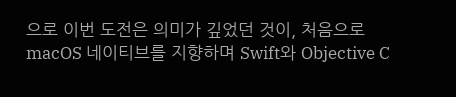으로 이번 도전은 의미가 깊었던 것이, 처음으로 macOS 네이티브를 지향하며 Swift와 Objective C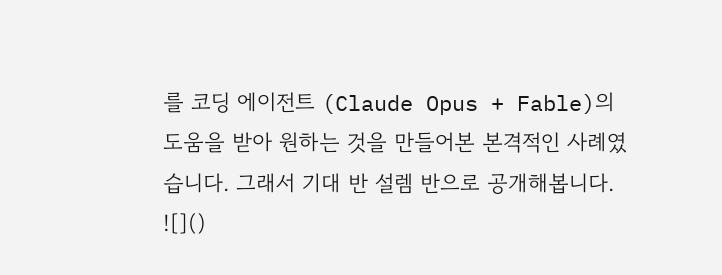를 코딩 에이전트 (Claude Opus + Fable)의 도움을 받아 원하는 것을 만들어본 본격적인 사례였습니다. 그래서 기대 반 설렘 반으로 공개해봅니다. ![]()